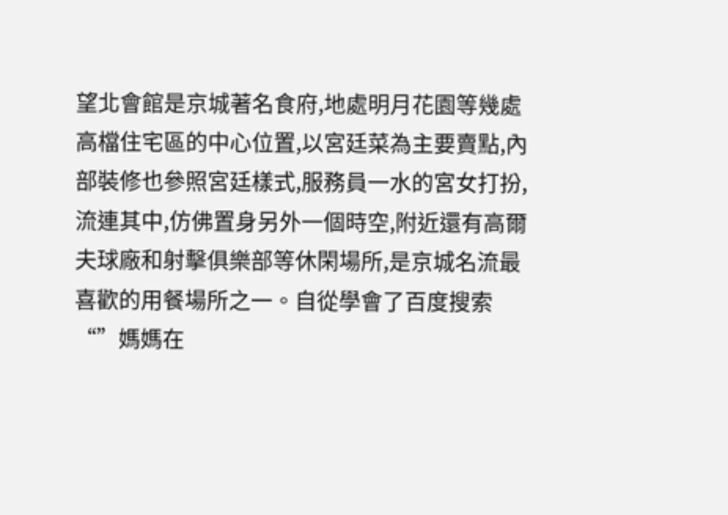望北會館是京城著名食府,地處明月花園等幾處高檔住宅區的中心位置,以宮廷菜為主要賣點,內部裝修也參照宮廷樣式,服務員一水的宮女打扮,流連其中,仿佛置身另外一個時空,附近還有高爾夫球廠和射擊俱樂部等休閑場所,是京城名流最喜歡的用餐場所之一。自從學會了百度搜索“”媽媽在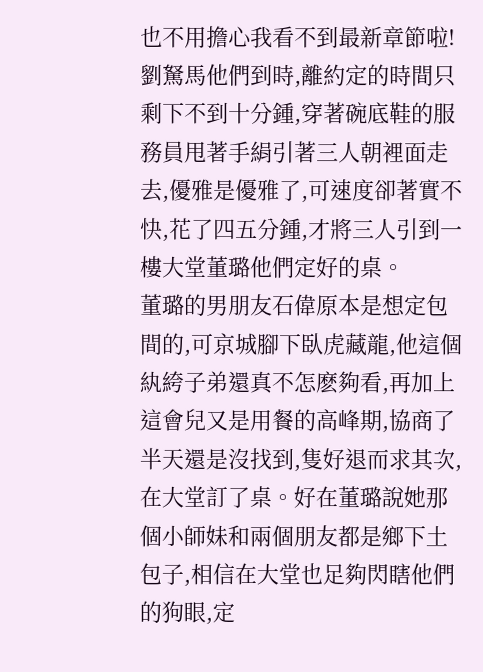也不用擔心我看不到最新章節啦!
劉駑馬他們到時,離約定的時間只剩下不到十分鍾,穿著碗底鞋的服務員甩著手絹引著三人朝裡面走去,優雅是優雅了,可速度卻著實不快,花了四五分鍾,才將三人引到一樓大堂董璐他們定好的桌。
董璐的男朋友石偉原本是想定包間的,可京城腳下臥虎藏龍,他這個紈絝子弟還真不怎麽夠看,再加上這會兒又是用餐的高峰期,協商了半天還是沒找到,隻好退而求其次,在大堂訂了桌。好在董璐說她那個小師妹和兩個朋友都是鄉下土包子,相信在大堂也足夠閃瞎他們的狗眼,定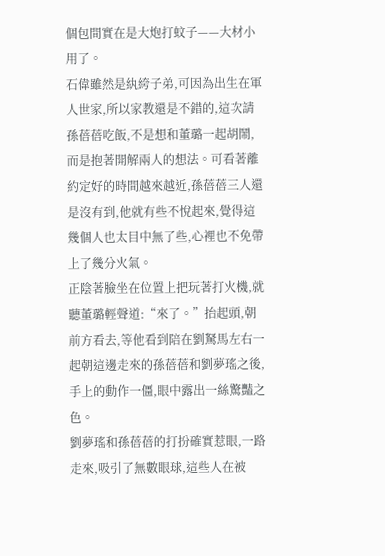個包間實在是大炮打蚊子——大材小用了。
石偉雖然是紈絝子弟,可因為出生在軍人世家,所以家教還是不錯的,這次請孫蓓蓓吃飯,不是想和董璐一起胡鬧,而是抱著開解兩人的想法。可看著離約定好的時間越來越近,孫蓓蓓三人還是沒有到,他就有些不悅起來,覺得這幾個人也太目中無了些,心裡也不免帶上了幾分火氣。
正陰著臉坐在位置上把玩著打火機,就聽董璐輕聲道:“來了。”抬起頭,朝前方看去,等他看到陪在劉駑馬左右一起朝這邊走來的孫蓓蓓和劉夢瑤之後,手上的動作一僵,眼中露出一絲驚豔之色。
劉夢瑤和孫蓓蓓的打扮確實惹眼,一路走來,吸引了無數眼球,這些人在被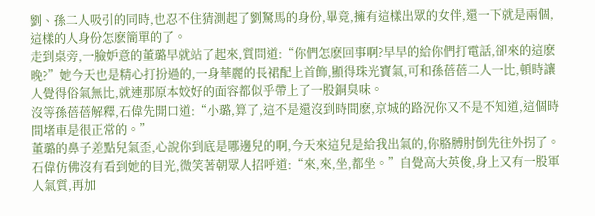劉、孫二人吸引的同時,也忍不住猜測起了劉駑馬的身份,畢竟,擁有這樣出眾的女伴,還一下就是兩個,這樣的人身份怎麽簡單的了。
走到桌旁,一臉妒意的董璐早就站了起來,質問道:“你們怎麽回事啊?早早的給你們打電話,卻來的這麽晚?”她今天也是精心打扮過的,一身華麗的長裙配上首飾,顯得珠光寶氣,可和孫蓓蓓二人一比,頓時讓人覺得俗氣無比,就連那原本姣好的面容都似乎帶上了一股銅臭味。
沒等孫蓓蓓解釋,石偉先開口道:“小璐,算了,這不是還沒到時間麽,京城的路況你又不是不知道,這個時間堵車是很正常的。”
董璐的鼻子差點兒氣歪,心說你到底是哪邊兒的啊,今天來這兒是給我出氣的,你胳膊肘倒先往外拐了。
石偉仿佛沒有看到她的目光,微笑著朝眾人招呼道:“來,來,坐,都坐。”自覺高大英俊,身上又有一股軍人氣質,再加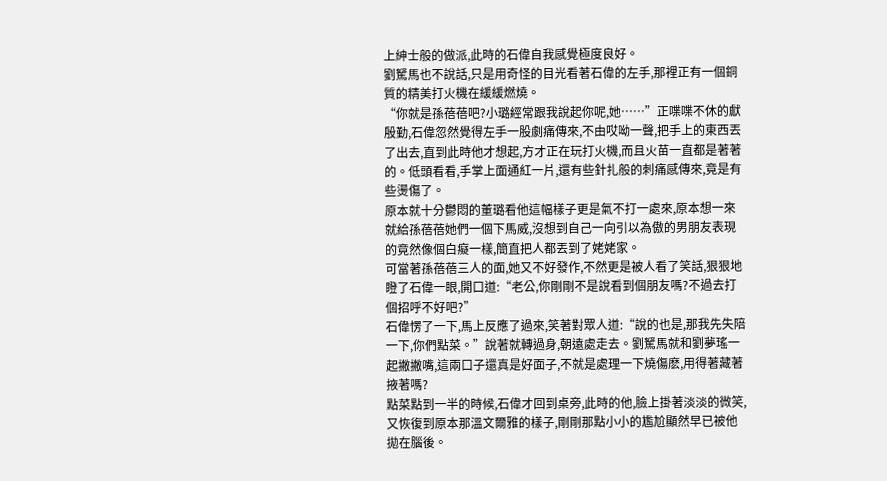上紳士般的做派,此時的石偉自我感覺極度良好。
劉駑馬也不說話,只是用奇怪的目光看著石偉的左手,那裡正有一個銅質的精美打火機在緩緩燃燒。
“你就是孫蓓蓓吧?小璐經常跟我說起你呢,她……”正喋喋不休的獻殷勤,石偉忽然覺得左手一股劇痛傳來,不由哎呦一聲,把手上的東西丟了出去,直到此時他才想起,方才正在玩打火機,而且火苗一直都是著著的。低頭看看,手掌上面通紅一片,還有些針扎般的刺痛感傳來,竟是有些燙傷了。
原本就十分鬱悶的董璐看他這幅樣子更是氣不打一處來,原本想一來就給孫蓓蓓她們一個下馬威,沒想到自己一向引以為傲的男朋友表現的竟然像個白癡一樣,簡直把人都丟到了姥姥家。
可當著孫蓓蓓三人的面,她又不好發作,不然更是被人看了笑話,狠狠地瞪了石偉一眼,開口道:“老公,你剛剛不是說看到個朋友嗎?不過去打個招呼不好吧?”
石偉愣了一下,馬上反應了過來,笑著對眾人道:“說的也是,那我先失陪一下,你們點菜。”說著就轉過身,朝遠處走去。劉駑馬就和劉夢瑤一起撇撇嘴,這兩口子還真是好面子,不就是處理一下燒傷麽,用得著藏著掖著嗎?
點菜點到一半的時候,石偉才回到桌旁,此時的他,臉上掛著淡淡的微笑,又恢復到原本那溫文爾雅的樣子,剛剛那點小小的尷尬顯然早已被他拋在腦後。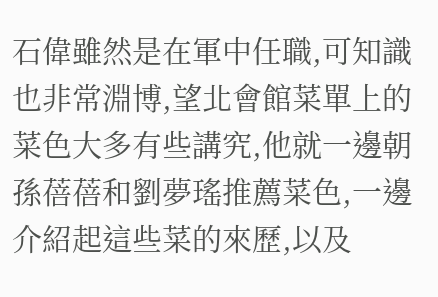石偉雖然是在軍中任職,可知識也非常淵博,望北會館菜單上的菜色大多有些講究,他就一邊朝孫蓓蓓和劉夢瑤推薦菜色,一邊介紹起這些菜的來歷,以及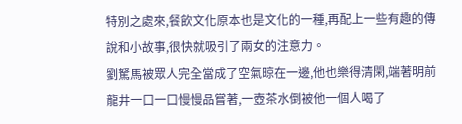特別之處來,餐飲文化原本也是文化的一種,再配上一些有趣的傳說和小故事,很快就吸引了兩女的注意力。
劉駑馬被眾人完全當成了空氣晾在一邊,他也樂得清閑,端著明前龍井一口一口慢慢品嘗著,一壺茶水倒被他一個人喝了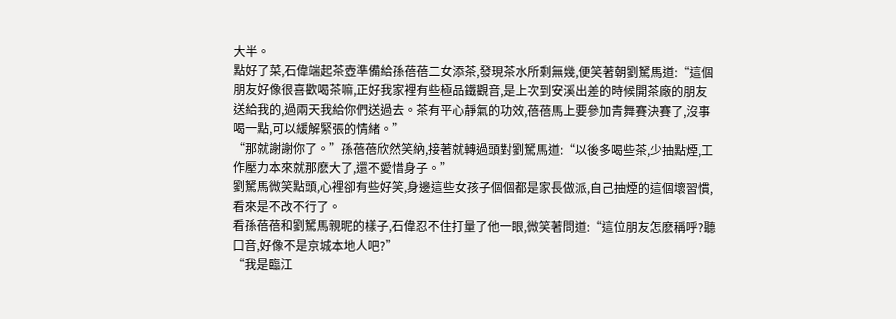大半。
點好了菜,石偉端起茶壺準備給孫蓓蓓二女添茶,發現茶水所剩無幾,便笑著朝劉駑馬道:“這個朋友好像很喜歡喝茶嘛,正好我家裡有些極品鐵觀音,是上次到安溪出差的時候開茶廠的朋友送給我的,過兩天我給你們送過去。茶有平心靜氣的功效,蓓蓓馬上要參加青舞賽決賽了,沒事喝一點,可以緩解緊張的情緒。”
“那就謝謝你了。”孫蓓蓓欣然笑納,接著就轉過頭對劉駑馬道:“以後多喝些茶,少抽點煙,工作壓力本來就那麽大了,還不愛惜身子。”
劉駑馬微笑點頭,心裡卻有些好笑,身邊這些女孩子個個都是家長做派,自己抽煙的這個壞習慣,看來是不改不行了。
看孫蓓蓓和劉駑馬親昵的樣子,石偉忍不住打量了他一眼,微笑著問道:“這位朋友怎麽稱呼?聽口音,好像不是京城本地人吧?”
“我是臨江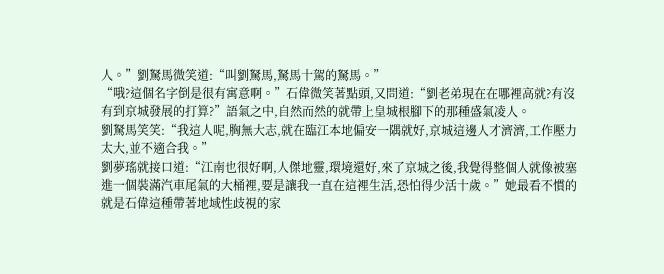人。”劉駑馬微笑道:“叫劉駑馬,駑馬十駕的駑馬。”
“哦?這個名字倒是很有寓意啊。”石偉微笑著點頭,又問道:“劉老弟現在在哪裡高就?有沒有到京城發展的打算?”語氣之中,自然而然的就帶上皇城根腳下的那種盛氣凌人。
劉駑馬笑笑:“我這人呢,胸無大志,就在臨江本地偏安一隅就好,京城這邊人才濟濟,工作壓力太大,並不適合我。”
劉夢瑤就接口道:“江南也很好啊,人傑地靈,環境還好,來了京城之後,我覺得整個人就像被塞進一個裝滿汽車尾氣的大桶裡,要是讓我一直在這裡生活,恐怕得少活十歲。”她最看不慣的就是石偉這種帶著地域性歧視的家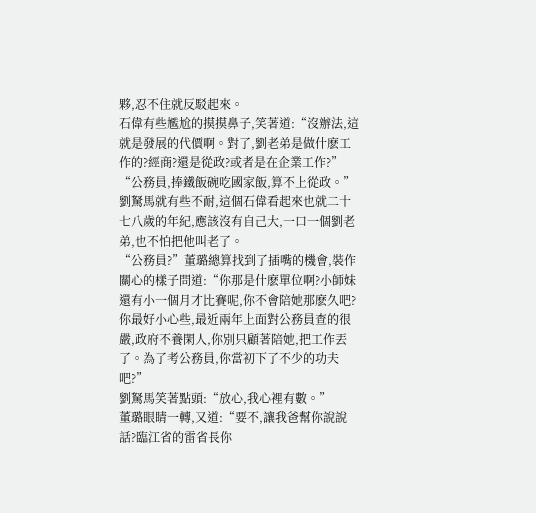夥,忍不住就反駁起來。
石偉有些尷尬的摸摸鼻子,笑著道:“沒辦法,這就是發展的代價啊。對了,劉老弟是做什麽工作的?經商?還是從政?或者是在企業工作?”
“公務員,捧鐵飯碗吃國家飯,算不上從政。”劉駑馬就有些不耐,這個石偉看起來也就二十七八歲的年紀,應該沒有自己大,一口一個劉老弟,也不怕把他叫老了。
“公務員?”董璐總算找到了插嘴的機會,裝作關心的樣子問道:“你那是什麽單位啊?小師妹還有小一個月才比賽呢,你不會陪她那麽久吧?你最好小心些,最近兩年上面對公務員查的很嚴,政府不養閑人,你別只顧著陪她,把工作丟了。為了考公務員,你當初下了不少的功夫吧?”
劉駑馬笑著點頭:“放心,我心裡有數。”
董璐眼睛一轉,又道:“要不,讓我爸幫你說說話?臨江省的雷省長你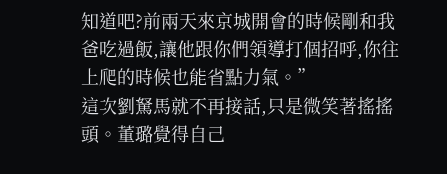知道吧?前兩天來京城開會的時候剛和我爸吃過飯,讓他跟你們領導打個招呼,你往上爬的時候也能省點力氣。”
這次劉駑馬就不再接話,只是微笑著搖搖頭。董璐覺得自己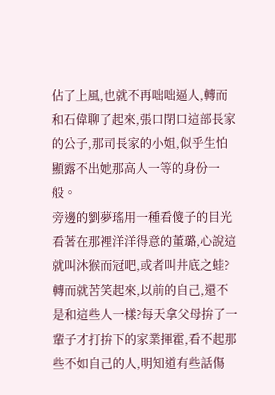佔了上風,也就不再咄咄逼人,轉而和石偉聊了起來,張口閉口這部長家的公子,那司長家的小姐,似乎生怕顯露不出她那高人一等的身份一般。
旁邊的劉夢瑤用一種看傻子的目光看著在那裡洋洋得意的董璐,心說這就叫沐猴而冠吧,或者叫井底之蛙?
轉而就苦笑起來,以前的自己,還不是和這些人一樣?每天拿父母拚了一輩子才打拚下的家業揮霍,看不起那些不如自己的人,明知道有些話傷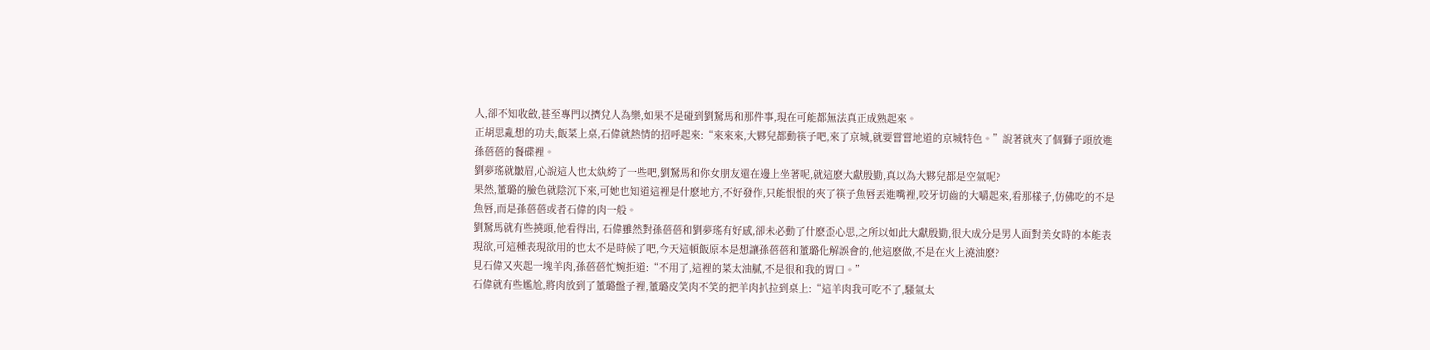人,卻不知收斂,甚至專門以擠兌人為樂,如果不是碰到劉駑馬和那件事,現在可能都無法真正成熟起來。
正胡思亂想的功夫,飯菜上桌,石偉就熱情的招呼起來:“來來來,大夥兒都動筷子吧,來了京城,就要嘗嘗地道的京城特色。”說著就夾了個獅子頭放進孫蓓蓓的餐碟裡。
劉夢瑤就皺眉,心說這人也太紈絝了一些吧,劉駑馬和你女朋友還在邊上坐著呢,就這麽大獻殷勤,真以為大夥兒都是空氣呢?
果然,董璐的臉色就陰沉下來,可她也知道這裡是什麽地方,不好發作,只能恨恨的夾了筷子魚唇丟進嘴裡,咬牙切齒的大嚼起來,看那樣子,仿佛吃的不是魚唇,而是孫蓓蓓或者石偉的肉一般。
劉駑馬就有些撓頭,他看得出, 石偉雖然對孫蓓蓓和劉夢瑤有好感,卻未必動了什麽歪心思,之所以如此大獻殷勤,很大成分是男人面對美女時的本能表現欲,可這種表現欲用的也太不是時候了吧,今天這頓飯原本是想讓孫蓓蓓和董璐化解誤會的,他這麽做,不是在火上澆油麽?
見石偉又夾起一塊羊肉,孫蓓蓓忙婉拒道:“不用了,這裡的菜太油膩,不是很和我的胃口。”
石偉就有些尷尬,將肉放到了董璐盤子裡,董璐皮笑肉不笑的把羊肉扒拉到桌上:“這羊肉我可吃不了,騷氣太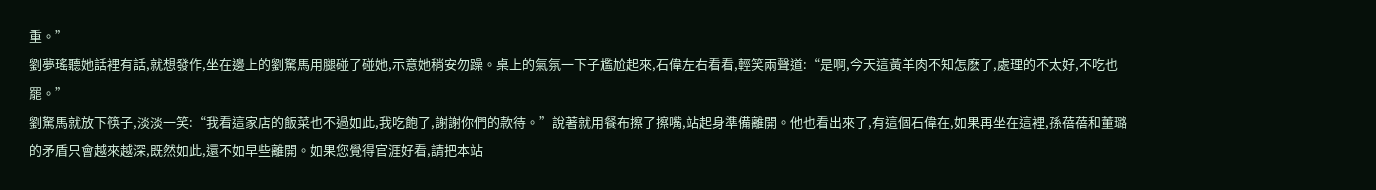重。”
劉夢瑤聽她話裡有話,就想發作,坐在邊上的劉駑馬用腿碰了碰她,示意她稍安勿躁。桌上的氣氛一下子尷尬起來,石偉左右看看,輕笑兩聲道:“是啊,今天這黃羊肉不知怎麽了,處理的不太好,不吃也罷。”
劉駑馬就放下筷子,淡淡一笑:“我看這家店的飯菜也不過如此,我吃飽了,謝謝你們的款待。”說著就用餐布擦了擦嘴,站起身準備離開。他也看出來了,有這個石偉在,如果再坐在這裡,孫蓓蓓和董璐的矛盾只會越來越深,既然如此,還不如早些離開。如果您覺得官涯好看,請把本站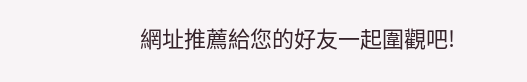網址推薦給您的好友一起圍觀吧!